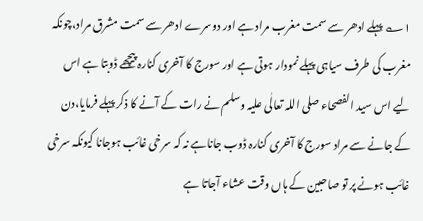۱؎ پہلے ادھر سے سمت مغرب مراد ہے اور دوسرے ادھر سے سمت مشرق مراد،چونکہ مغرب کی طرف سیاہی پہلے نمودار ہوتی ہے اور سورج کا آخری کنارہ پیچھے ڈوبتا ہے اس لیے اس سید الفصحاء صلی اللہ تعالٰی علیہ وسلم نے رات کے آنے کا ذکر پہلے فرمایا،دن کے جانے سے مراد سورج کا آخری کنارہ ڈوب جاناہے نہ کہ سرخی غائب ہوجانا کیونکہ سرخی غائب ہونے پر تو صاحبین کے ہاں وقت عشاء آجاتا ہے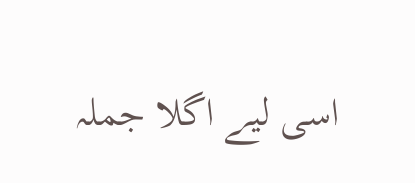اسی لیے اگلا جملہ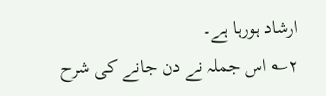ارشاد ہورہا ہے۔
۲؎ اس جملہ نے دن جانے کی شرح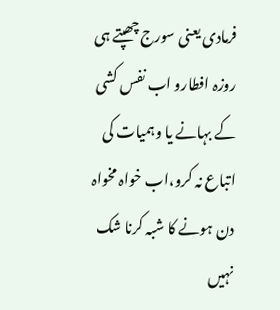فرمادی یعنی سورج چھپتے ہی روزہ افطارو اب نفس کشی کے بہانے یا وہمیات کی اتباع نہ کرو،اب خواہ مخواہ دن ہونے کا شبہ کرنا شک نہیں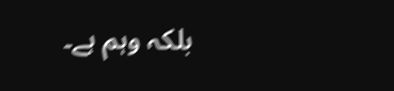بلکہ وہم ہے۔